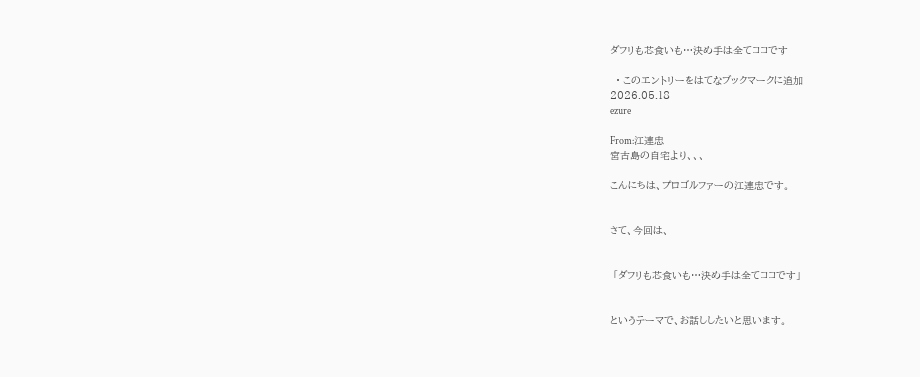ダフリも芯食いも…決め手は全てココです

  • このエントリーをはてなブックマークに追加
2026.05.18
ezure

From:江連忠
宮古島の自宅より、、、

こんにちは、プロゴルファーの江連忠です。


さて、今回は、


 「ダフリも芯食いも…決め手は全てココです」


というテーマで、お話ししたいと思います。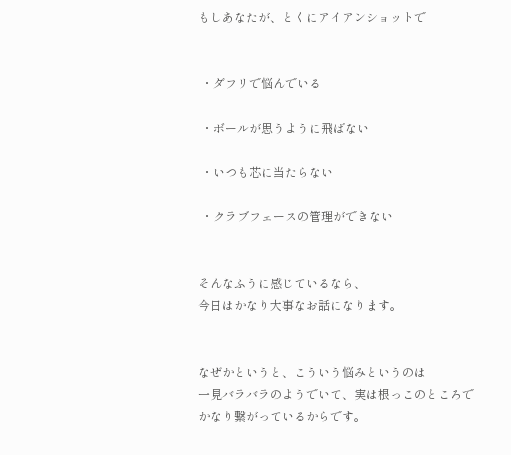もしあなたが、とくにアイアンショットで


 ・ダフリで悩んでいる

 ・ボールが思うように飛ばない

 ・いつも芯に当たらない

 ・クラブフェースの管理ができない


そんなふうに感じているなら、
今日はかなり大事なお話になります。


なぜかというと、こういう悩みというのは
一見バラバラのようでいて、実は根っこのところで
かなり繋がっているからです。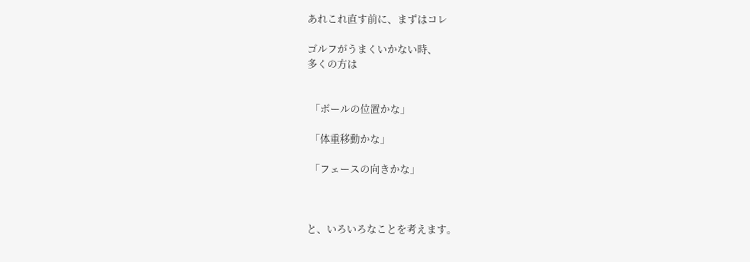あれこれ直す前に、まずはコレ

ゴルフがうまくいかない時、
多くの方は


 「ボールの位置かな」

 「体重移動かな」

 「フェースの向きかな」



と、いろいろなことを考えます。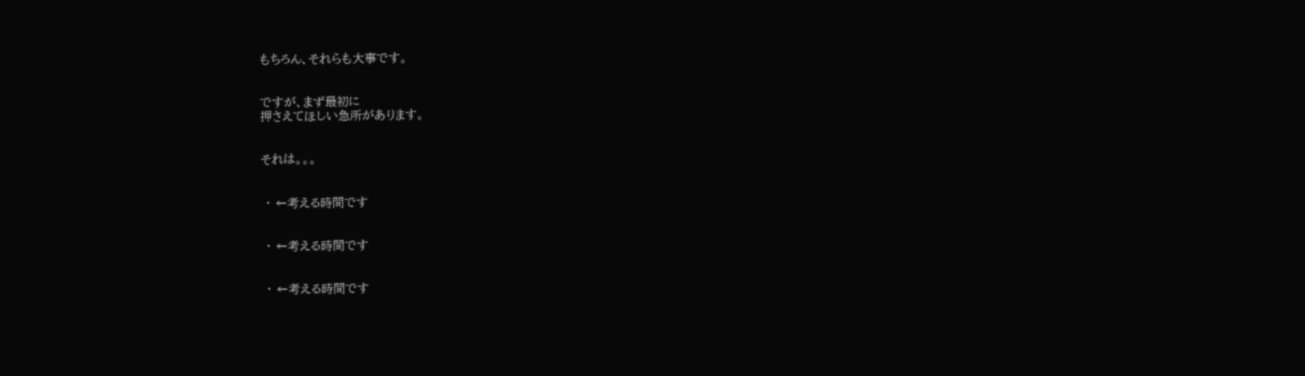もちろん、それらも大事です。


ですが、まず最初に
押さえてほしい急所があります。


それは。。。


 ・ ←考える時間です


 ・ ←考える時間です


 ・ ←考える時間です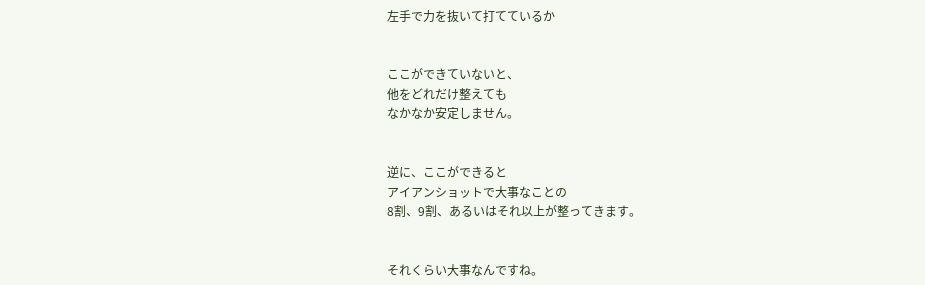左手で力を抜いて打てているか


ここができていないと、
他をどれだけ整えても
なかなか安定しません。


逆に、ここができると
アイアンショットで大事なことの
8割、9割、あるいはそれ以上が整ってきます。


それくらい大事なんですね。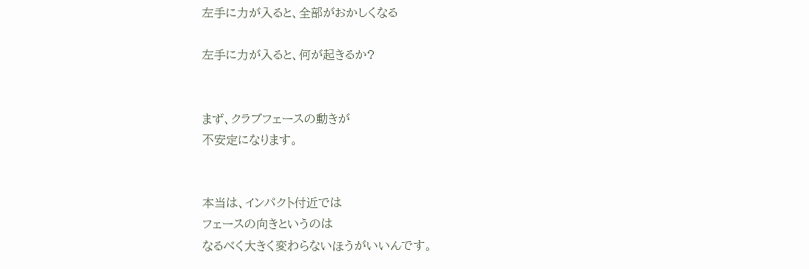左手に力が入ると、全部がおかしくなる

左手に力が入ると、何が起きるか?


まず、クラブフェースの動きが
不安定になります。


本当は、インパクト付近では
フェースの向きというのは
なるべく大きく変わらないほうがいいんです。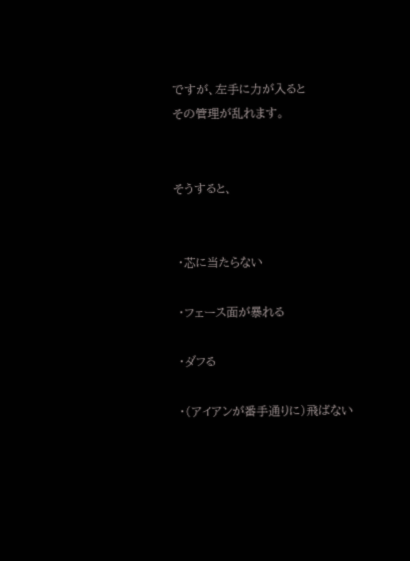ですが、左手に力が入ると
その管理が乱れます。


そうすると、


 ・芯に当たらない

 ・フェース面が暴れる

 ・ダフる

 ・(アイアンが番手通りに)飛ばない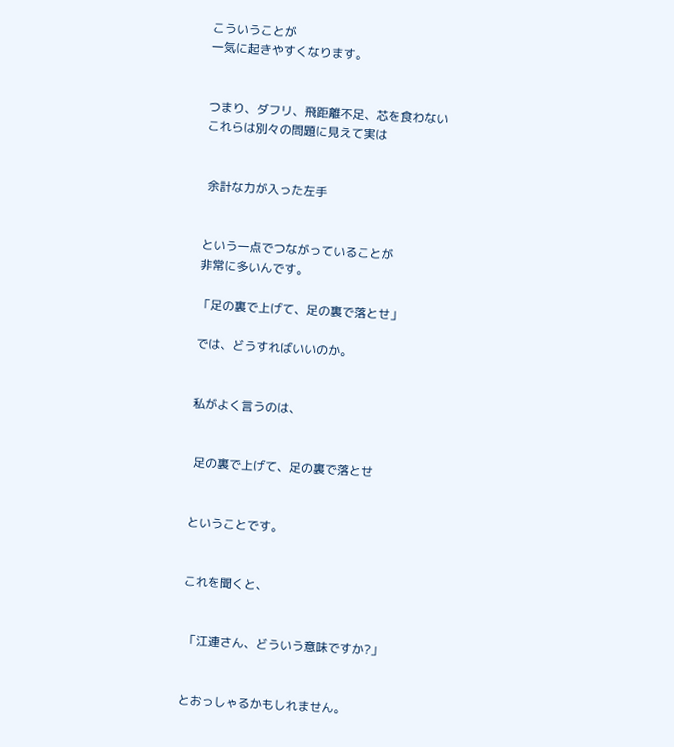こういうことが
一気に起きやすくなります。


つまり、ダフリ、飛距離不足、芯を食わない
これらは別々の問題に見えて実は


 余計な力が入った左手


という一点でつながっていることが
非常に多いんです。

「足の裏で上げて、足の裏で落とせ」

では、どうすればいいのか。


私がよく言うのは、


 足の裏で上げて、足の裏で落とせ


ということです。


これを聞くと、


 「江連さん、どういう意味ですか?」


とおっしゃるかもしれません。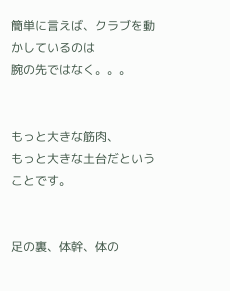簡単に言えば、クラブを動かしているのは
腕の先ではなく。。。


もっと大きな筋肉、
もっと大きな土台だということです。


足の裏、体幹、体の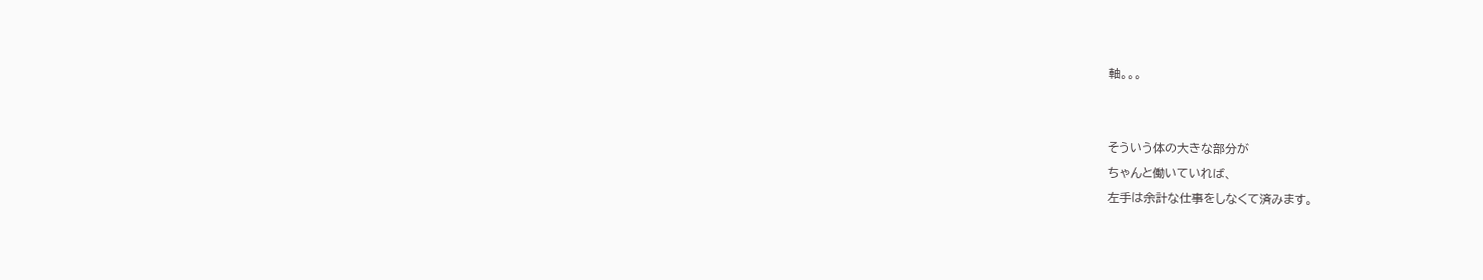軸。。。


そういう体の大きな部分が
ちゃんと働いていれば、
左手は余計な仕事をしなくて済みます。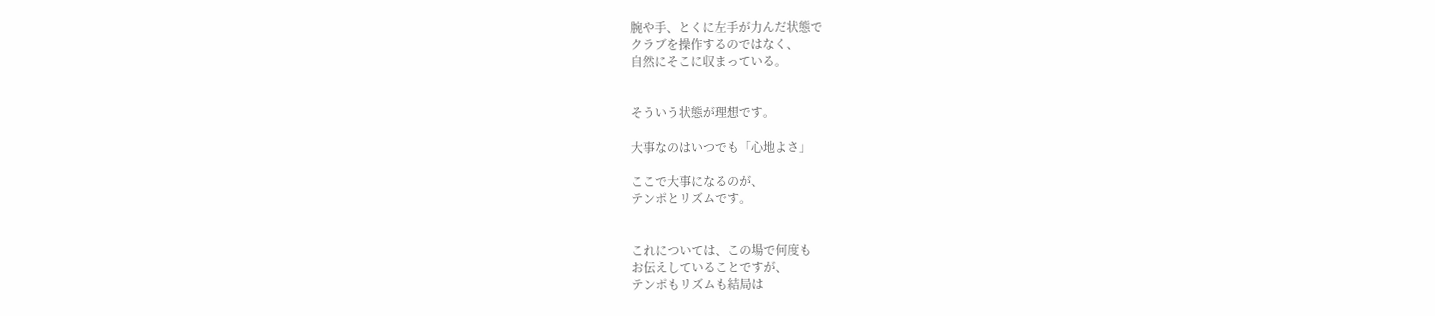腕や手、とくに左手が力んだ状態で
クラブを操作するのではなく、
自然にそこに収まっている。


そういう状態が理想です。

大事なのはいつでも「心地よさ」

ここで大事になるのが、
テンポとリズムです。


これについては、この場で何度も
お伝えしていることですが、
テンポもリズムも結局は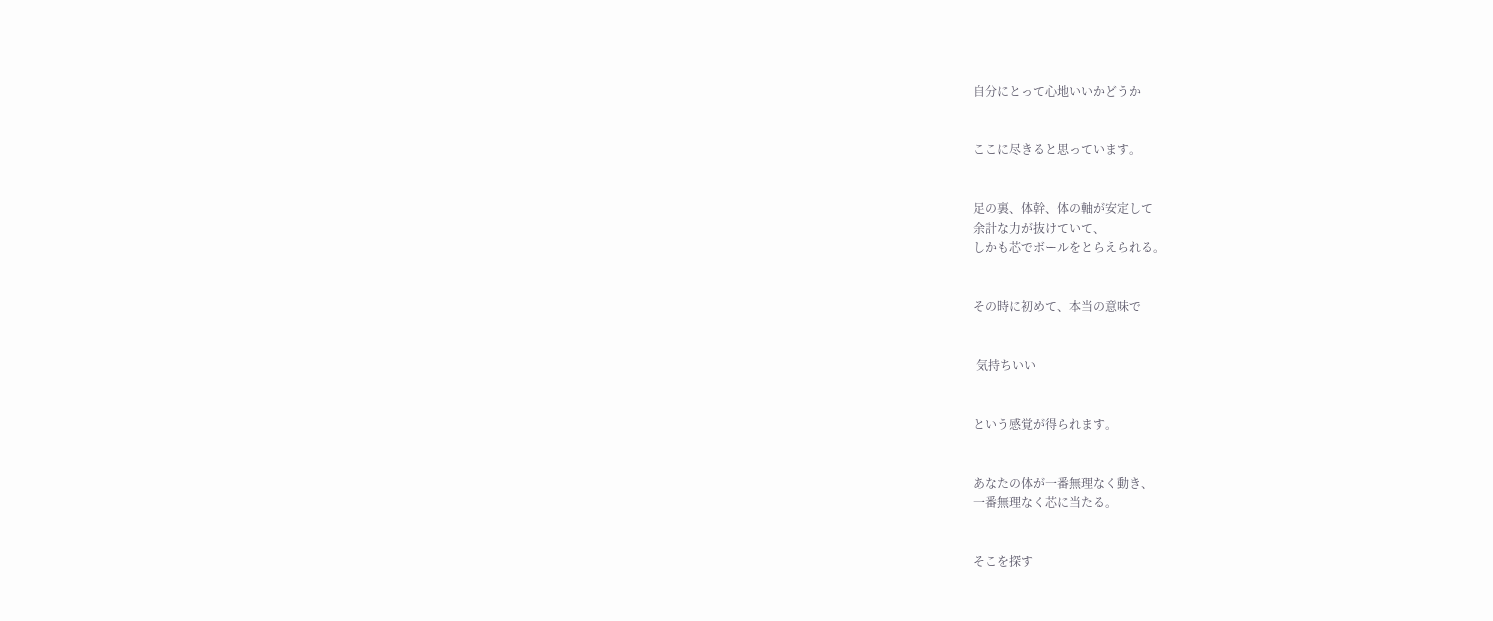自分にとって心地いいかどうか


ここに尽きると思っています。


足の裏、体幹、体の軸が安定して
余計な力が抜けていて、
しかも芯でボールをとらえられる。


その時に初めて、本当の意味で


 気持ちいい


という感覚が得られます。


あなたの体が一番無理なく動き、
一番無理なく芯に当たる。


そこを探す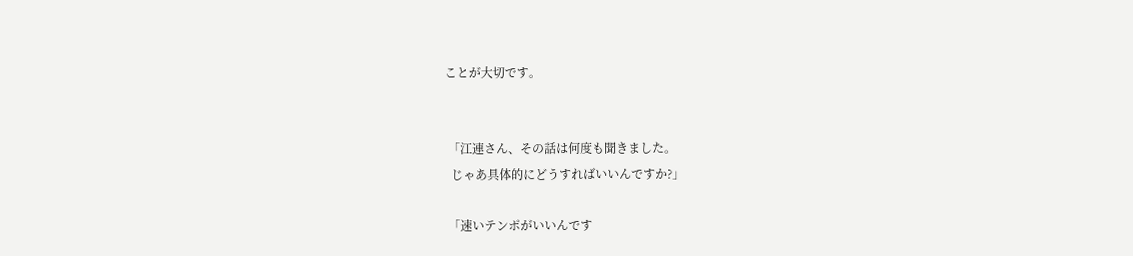ことが大切です。


 「江連さん、その話は何度も聞きました。
  じゃあ具体的にどうすればいいんですか?」

 「速いテンポがいいんです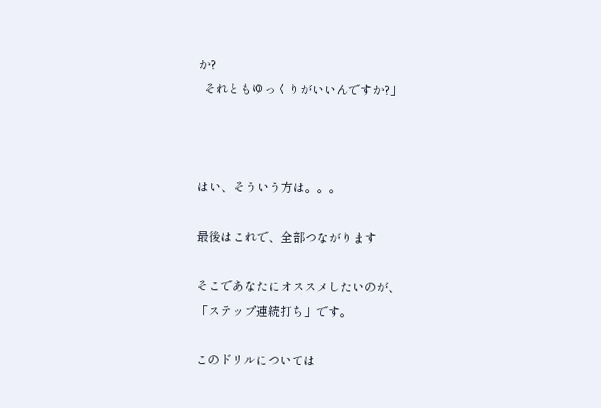か?
  それともゆっくりがいいんですか?」



はい、そういう方は。。。

最後はこれで、全部つながります

そこであなたにオススメしたいのが、
「ステップ連続打ち」です。

このドリルについては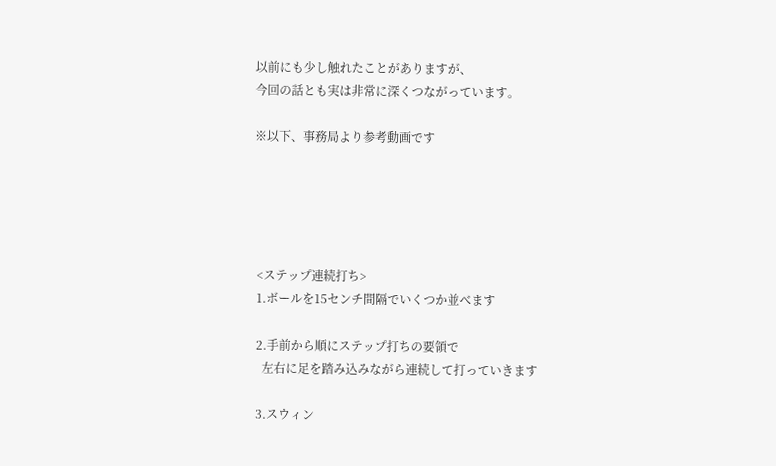以前にも少し触れたことがありますが、
今回の話とも実は非常に深くつながっています。

※以下、事務局より参考動画です





 <ステップ連続打ち>
 1.ボールを15センチ間隔でいくつか並べます

 2.手前から順にステップ打ちの要領で
   左右に足を踏み込みながら連続して打っていきます

 3.スウィン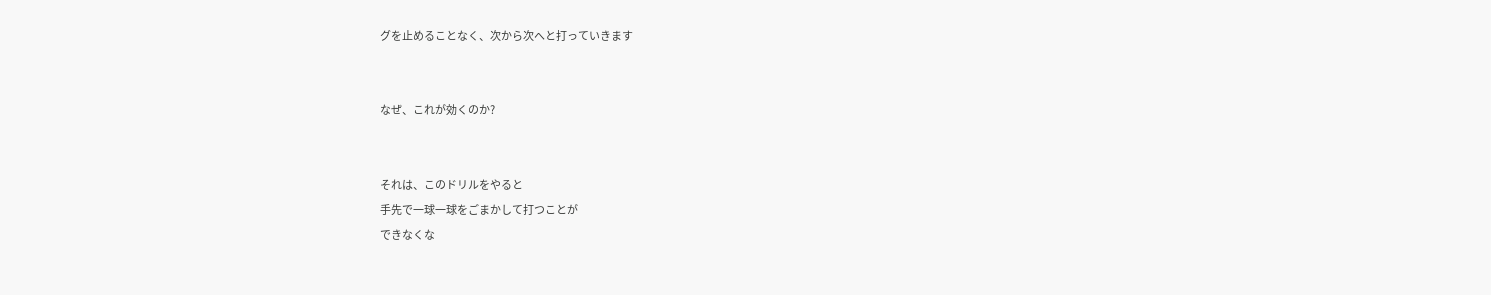グを止めることなく、次から次へと打っていきます


なぜ、これが効くのか?


それは、このドリルをやると
手先で一球一球をごまかして打つことが
できなくな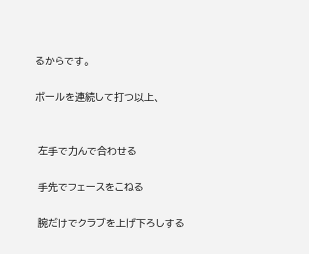るからです。

ボールを連続して打つ以上、


 左手で力んで合わせる

 手先でフェースをこねる

 腕だけでクラブを上げ下ろしする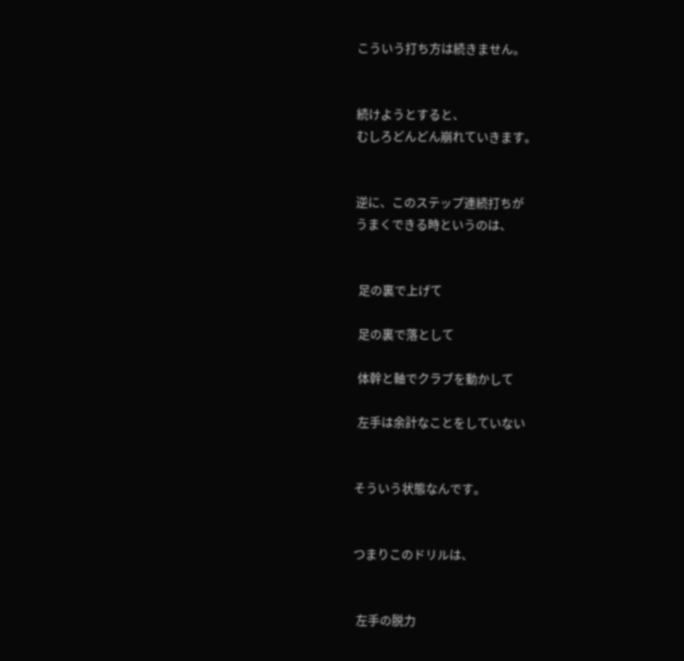こういう打ち方は続きません。


続けようとすると、
むしろどんどん崩れていきます。


逆に、このステップ連続打ちが
うまくできる時というのは、


 足の裏で上げて

 足の裏で落として

 体幹と軸でクラブを動かして

 左手は余計なことをしていない


そういう状態なんです。


つまりこのドリルは、


 左手の脱力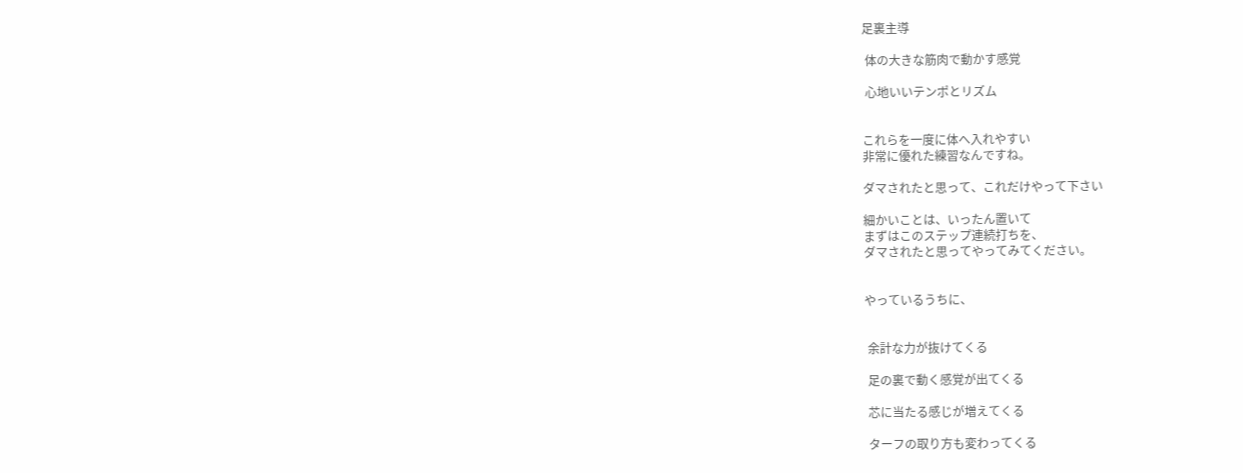足裏主導

 体の大きな筋肉で動かす感覚

 心地いいテンポとリズム


これらを一度に体へ入れやすい
非常に優れた練習なんですね。

ダマされたと思って、これだけやって下さい

細かいことは、いったん置いて
まずはこのステップ連続打ちを、
ダマされたと思ってやってみてください。


やっているうちに、


 余計な力が抜けてくる

 足の裏で動く感覚が出てくる

 芯に当たる感じが増えてくる

 ターフの取り方も変わってくる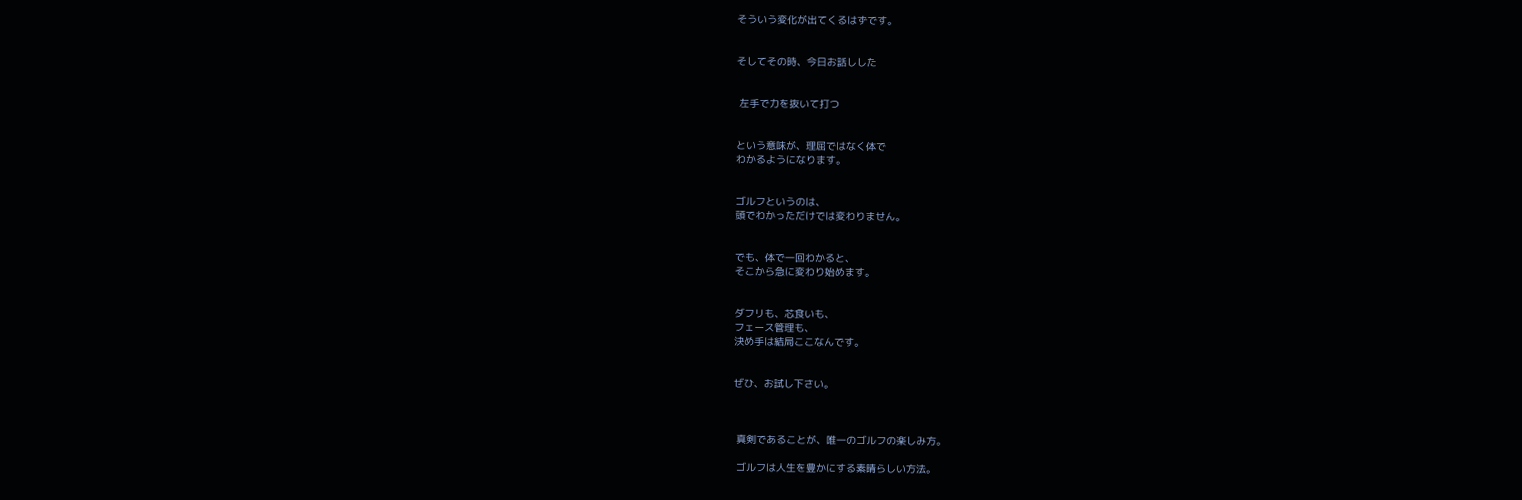そういう変化が出てくるはずです。


そしてその時、今日お話しした


 左手で力を抜いて打つ


という意味が、理屈ではなく体で
わかるようになります。


ゴルフというのは、
頭でわかっただけでは変わりません。


でも、体で一回わかると、
そこから急に変わり始めます。


ダフリも、芯食いも、
フェース管理も、
決め手は結局ここなんです。


ぜひ、お試し下さい。



 真剣であることが、唯一のゴルフの楽しみ方。

 ゴルフは人生を豊かにする素晴らしい方法。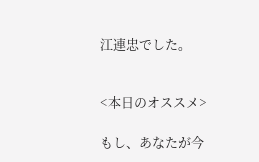江連忠でした。


<本日のオススメ>

もし、あなたが今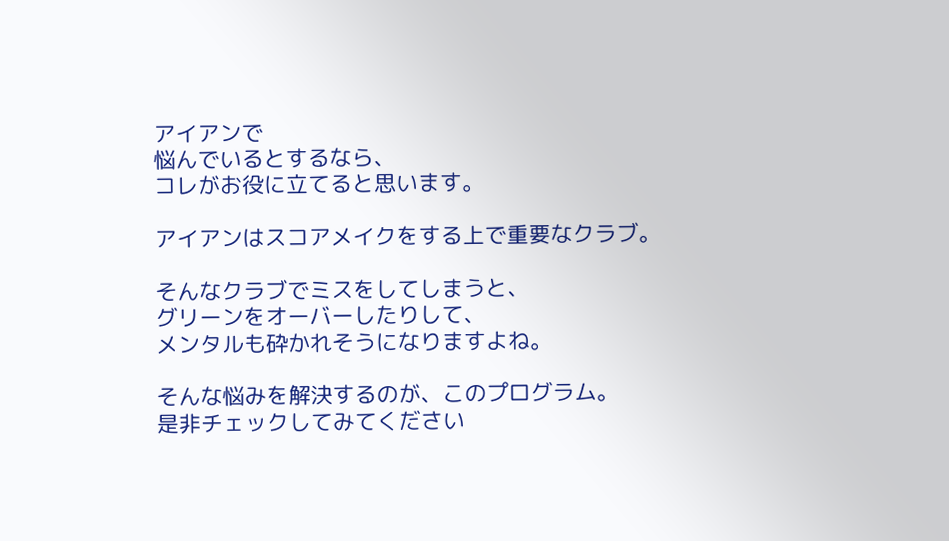アイアンで
悩んでいるとするなら、
コレがお役に立てると思います。

アイアンはスコアメイクをする上で重要なクラブ。

そんなクラブでミスをしてしまうと、
グリーンをオーバーしたりして、
メンタルも砕かれそうになりますよね。

そんな悩みを解決するのが、このプログラム。
是非チェックしてみてください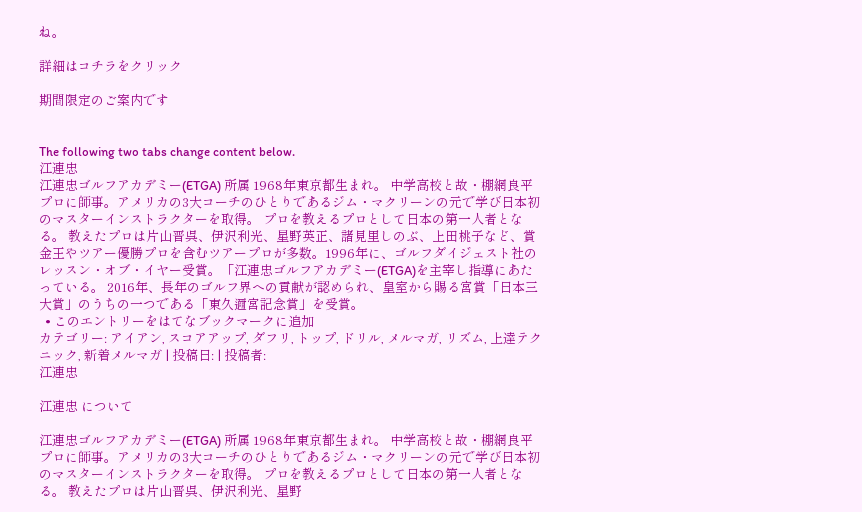ね。

詳細はコチラをクリック

期間限定のご案内です


The following two tabs change content below.
江連忠
江連忠ゴルフアカデミー(ETGA) 所属 1968年東京都生まれ。 中学高校と故・棚網良平プロに師事。アメリカの3大コーチのひとりであるジム・マクリーンの元で学び日本初のマスターインストラクターを取得。 プロを教えるプロとして日本の第一人者となる。 教えたプロは片山晋呉、伊沢利光、星野英正、諸見里しのぶ、上田桃子など、賞金王やツアー優勝プロを含むツアープロが多数。1996年に、ゴルフダイジェスト社のレッスン・オブ・イヤー受賞。「江連忠ゴルフアカデミー(ETGA)を主宰し指導にあたっている。 2016年、長年のゴルフ界への貢献が認められ、皇室から賜る宮賞「日本三大賞」のうちの一つである「東久邇宮記念賞」を受賞。
  • このエントリーをはてなブックマークに追加
カテゴリー: アイアン, スコアアップ, ダフリ, トップ, ドリル, メルマガ, リズム, 上達テクニック, 新着メルマガ | 投稿日: | 投稿者:
江連忠

江連忠 について

江連忠ゴルフアカデミー(ETGA) 所属 1968年東京都生まれ。 中学高校と故・棚網良平プロに師事。アメリカの3大コーチのひとりであるジム・マクリーンの元で学び日本初のマスターインストラクターを取得。 プロを教えるプロとして日本の第一人者となる。 教えたプロは片山晋呉、伊沢利光、星野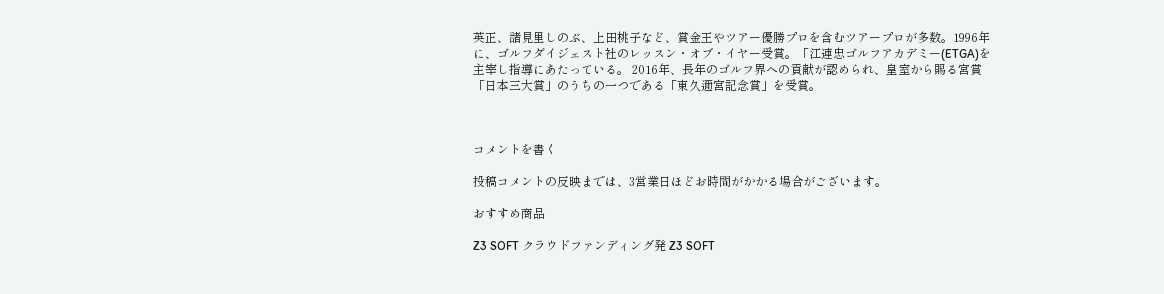英正、諸見里しのぶ、上田桃子など、賞金王やツアー優勝プロを含むツアープロが多数。1996年に、ゴルフダイジェスト社のレッスン・オブ・イヤー受賞。「江連忠ゴルフアカデミー(ETGA)を主宰し指導にあたっている。 2016年、長年のゴルフ界への貢献が認められ、皇室から賜る宮賞「日本三大賞」のうちの一つである「東久邇宮記念賞」を受賞。



コメントを書く

投稿コメントの反映までは、3営業日ほどお時間がかかる場合がございます。

おすすめ商品

Z3 SOFT クラウドファンディング発 Z3 SOFT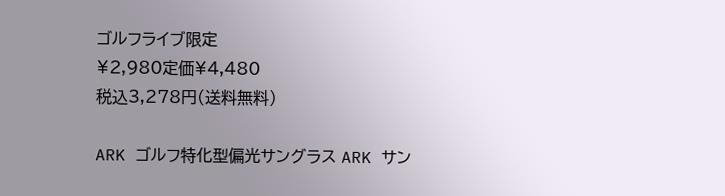ゴルフライブ限定
¥2,980定価¥4,480
税込3,278円(送料無料)

ARK ゴルフ特化型偏光サングラス ARK サン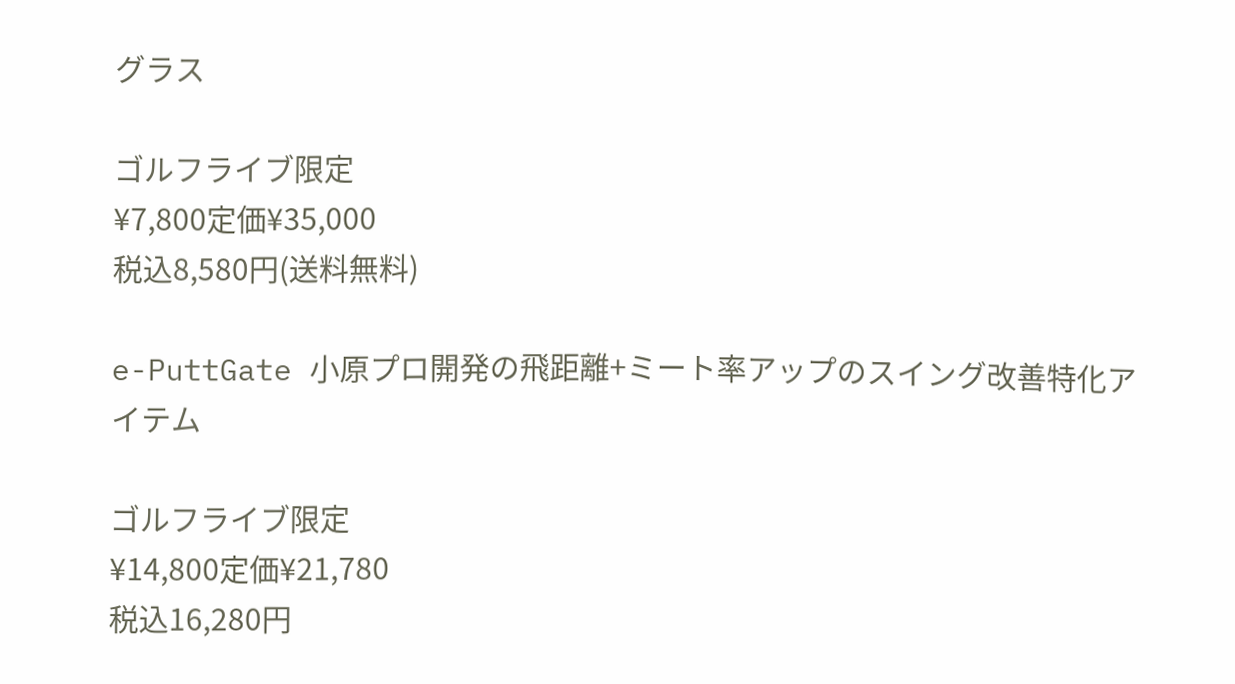グラス

ゴルフライブ限定
¥7,800定価¥35,000
税込8,580円(送料無料)

e-PuttGate 小原プロ開発の飛距離+ミート率アップのスイング改善特化アイテム

ゴルフライブ限定
¥14,800定価¥21,780
税込16,280円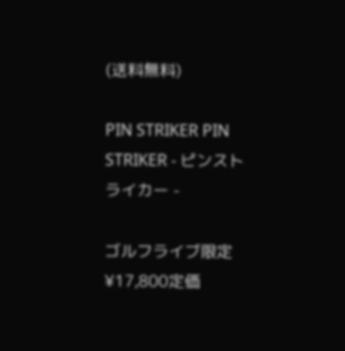(送料無料)

PIN STRIKER PIN STRIKER - ピンストライカー -

ゴルフライブ限定
¥17,800定価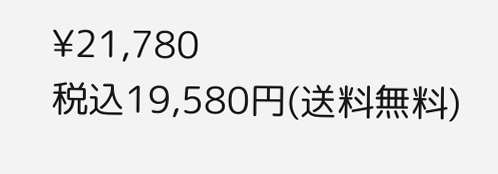¥21,780
税込19,580円(送料無料)